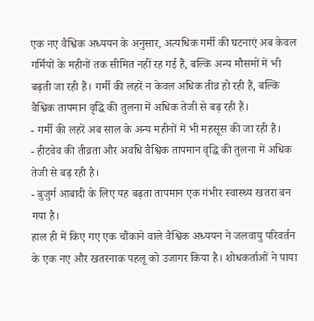एक नए वैश्विक अध्ययन के अनुसार, अत्यधिक गर्मी की घटनाएं अब केवल गर्मियों के महीनों तक सीमित नहीं रह गई हैं, बल्कि अन्य मौसमों में भी बढ़ती जा रही हैं। गर्मी की लहरें न केवल अधिक तीव्र हो रही हैं, बल्कि वैश्विक तापमान वृद्धि की तुलना में अधिक तेजी से बढ़ रही हैं।
- गर्मी की लहरें अब साल के अन्य महीनों में भी महसूस की जा रही हैं।
- हीटवेव की तीव्रता और अवधि वैश्विक तापमान वृद्धि की तुलना में अधिक तेजी से बढ़ रही है।
- बुजुर्ग आबादी के लिए यह बढ़ता तापमान एक गंभीर स्वास्थ्य खतरा बन गया है।
हाल ही में किए गए एक चौंकाने वाले वैश्विक अध्ययन ने जलवायु परिवर्तन के एक नए और खतरनाक पहलू को उजागर किया है। शोधकर्ताओं ने पाया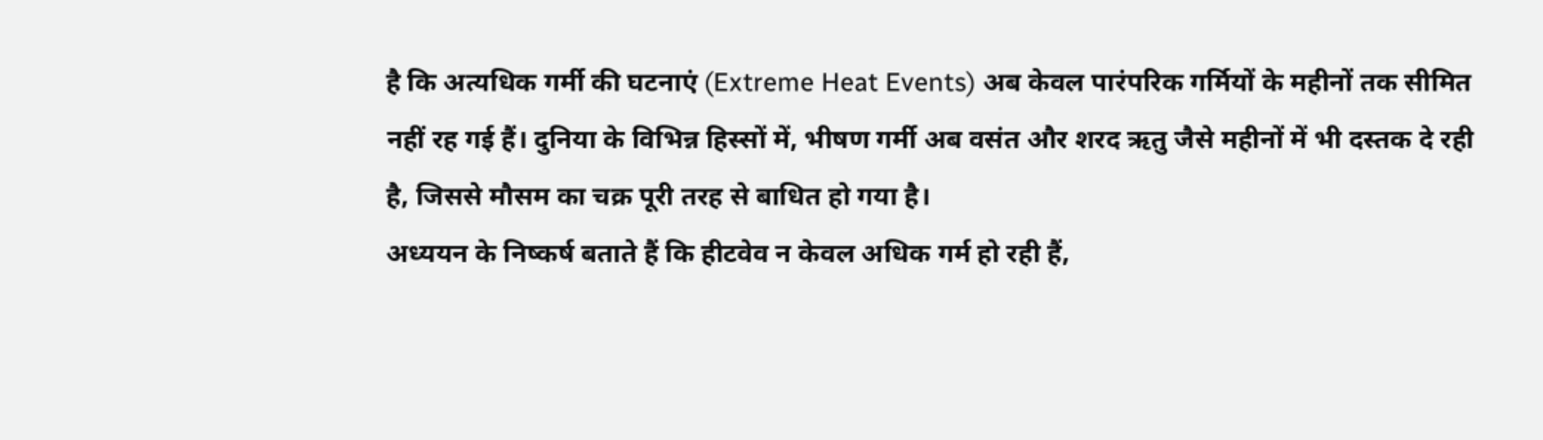है कि अत्यधिक गर्मी की घटनाएं (Extreme Heat Events) अब केवल पारंपरिक गर्मियों के महीनों तक सीमित नहीं रह गई हैं। दुनिया के विभिन्न हिस्सों में, भीषण गर्मी अब वसंत और शरद ऋतु जैसे महीनों में भी दस्तक दे रही है, जिससे मौसम का चक्र पूरी तरह से बाधित हो गया है।
अध्ययन के निष्कर्ष बताते हैं कि हीटवेव न केवल अधिक गर्म हो रही हैं,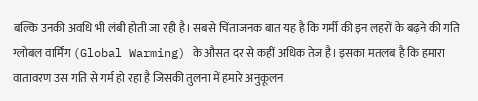बल्कि उनकी अवधि भी लंबी होती जा रही है। सबसे चिंताजनक बात यह है कि गर्मी की इन लहरों के बढ़ने की गति ग्लोबल वार्मिंग (Global Warming) के औसत दर से कहीं अधिक तेज है। इसका मतलब है कि हमारा वातावरण उस गति से गर्म हो रहा है जिसकी तुलना में हमारे अनुकूलन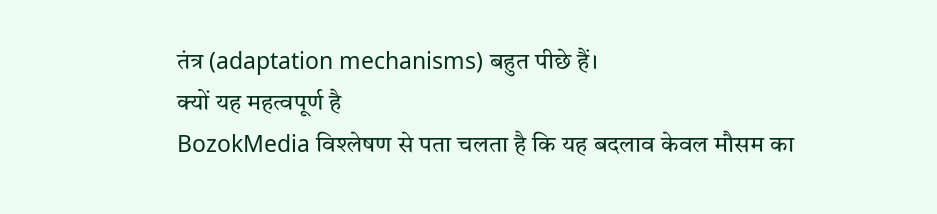तंत्र (adaptation mechanisms) बहुत पीछे हैं।
क्यों यह महत्वपूर्ण है
BozokMedia विश्लेषण से पता चलता है कि यह बदलाव केवल मौसम का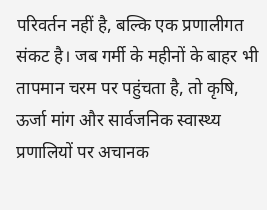परिवर्तन नहीं है, बल्कि एक प्रणालीगत संकट है। जब गर्मी के महीनों के बाहर भी तापमान चरम पर पहुंचता है, तो कृषि, ऊर्जा मांग और सार्वजनिक स्वास्थ्य प्रणालियों पर अचानक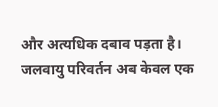और अत्यधिक दबाव पड़ता है।
जलवायु परिवर्तन अब केवल एक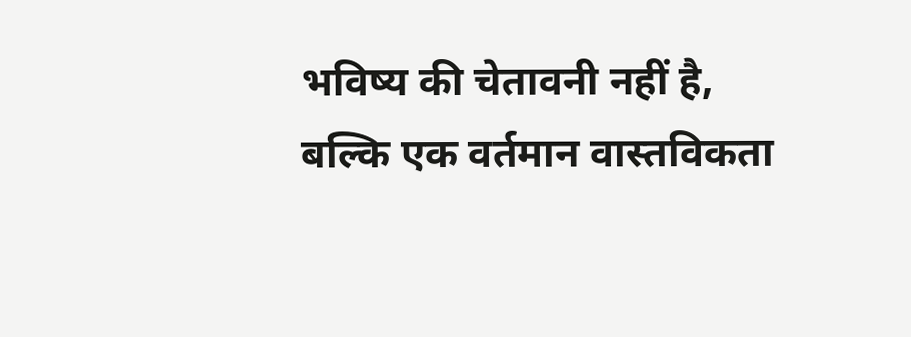भविष्य की चेतावनी नहीं है, बल्कि एक वर्तमान वास्तविकता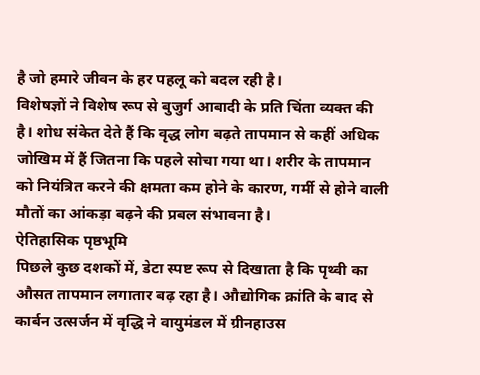है जो हमारे जीवन के हर पहलू को बदल रही है।
विशेषज्ञों ने विशेष रूप से बुजुर्ग आबादी के प्रति चिंता व्यक्त की है। शोध संकेत देते हैं कि वृद्ध लोग बढ़ते तापमान से कहीं अधिक जोखिम में हैं जितना कि पहले सोचा गया था। शरीर के तापमान को नियंत्रित करने की क्षमता कम होने के कारण, गर्मी से होने वाली मौतों का आंकड़ा बढ़ने की प्रबल संभावना है।
ऐतिहासिक पृष्ठभूमि
पिछले कुछ दशकों में, डेटा स्पष्ट रूप से दिखाता है कि पृथ्वी का औसत तापमान लगातार बढ़ रहा है। औद्योगिक क्रांति के बाद से कार्बन उत्सर्जन में वृद्धि ने वायुमंडल में ग्रीनहाउस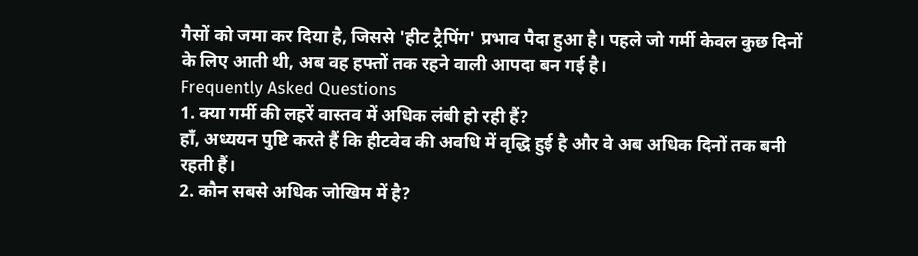गैसों को जमा कर दिया है, जिससे 'हीट ट्रैपिंग' प्रभाव पैदा हुआ है। पहले जो गर्मी केवल कुछ दिनों के लिए आती थी, अब वह हफ्तों तक रहने वाली आपदा बन गई है।
Frequently Asked Questions
1. क्या गर्मी की लहरें वास्तव में अधिक लंबी हो रही हैं?
हाँ, अध्ययन पुष्टि करते हैं कि हीटवेव की अवधि में वृद्धि हुई है और वे अब अधिक दिनों तक बनी रहती हैं।
2. कौन सबसे अधिक जोखिम में है?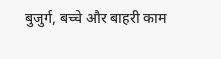बुजुर्ग, बच्चे और बाहरी काम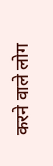करने वाले लोग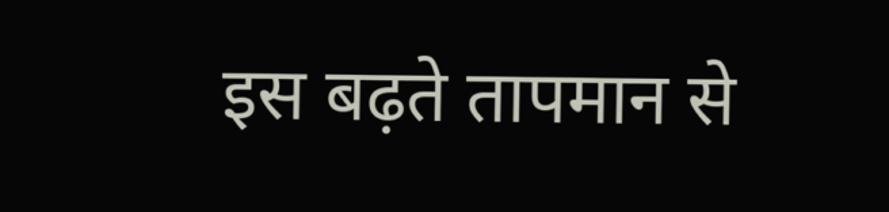इस बढ़ते तापमान से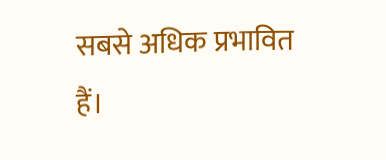सबसे अधिक प्रभावित हैं।